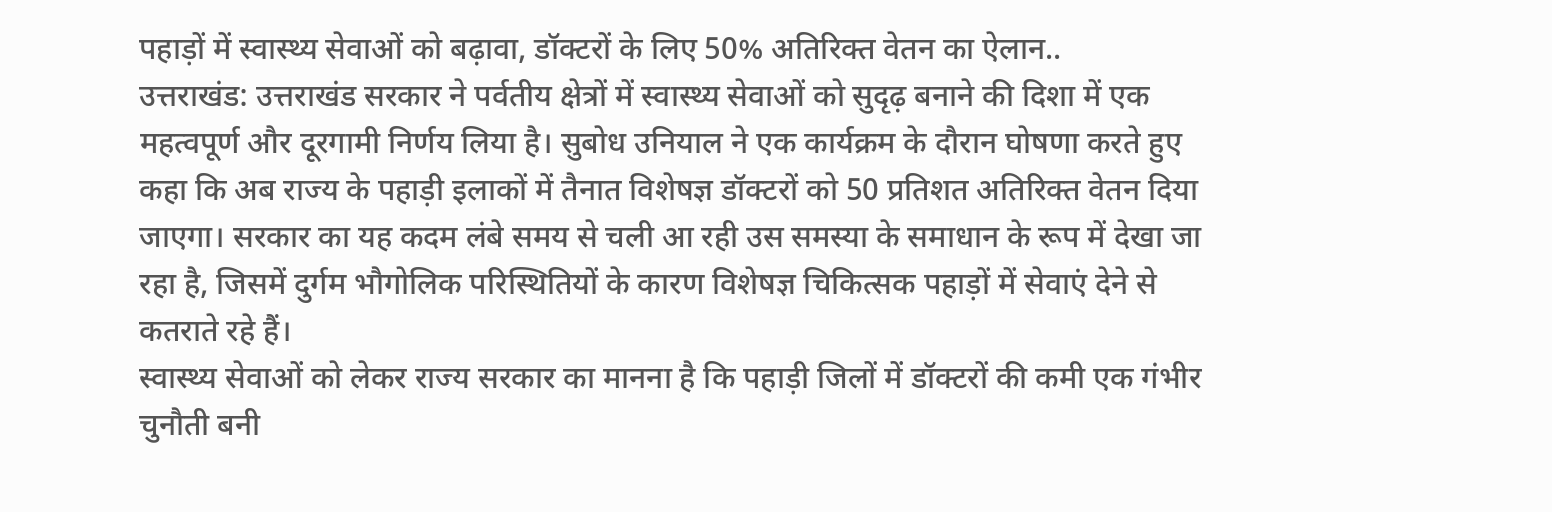पहाड़ों में स्वास्थ्य सेवाओं को बढ़ावा, डॉक्टरों के लिए 50% अतिरिक्त वेतन का ऐलान..
उत्तराखंड: उत्तराखंड सरकार ने पर्वतीय क्षेत्रों में स्वास्थ्य सेवाओं को सुदृढ़ बनाने की दिशा में एक महत्वपूर्ण और दूरगामी निर्णय लिया है। सुबोध उनियाल ने एक कार्यक्रम के दौरान घोषणा करते हुए कहा कि अब राज्य के पहाड़ी इलाकों में तैनात विशेषज्ञ डॉक्टरों को 50 प्रतिशत अतिरिक्त वेतन दिया जाएगा। सरकार का यह कदम लंबे समय से चली आ रही उस समस्या के समाधान के रूप में देखा जा रहा है, जिसमें दुर्गम भौगोलिक परिस्थितियों के कारण विशेषज्ञ चिकित्सक पहाड़ों में सेवाएं देने से कतराते रहे हैं।
स्वास्थ्य सेवाओं को लेकर राज्य सरकार का मानना है कि पहाड़ी जिलों में डॉक्टरों की कमी एक गंभीर चुनौती बनी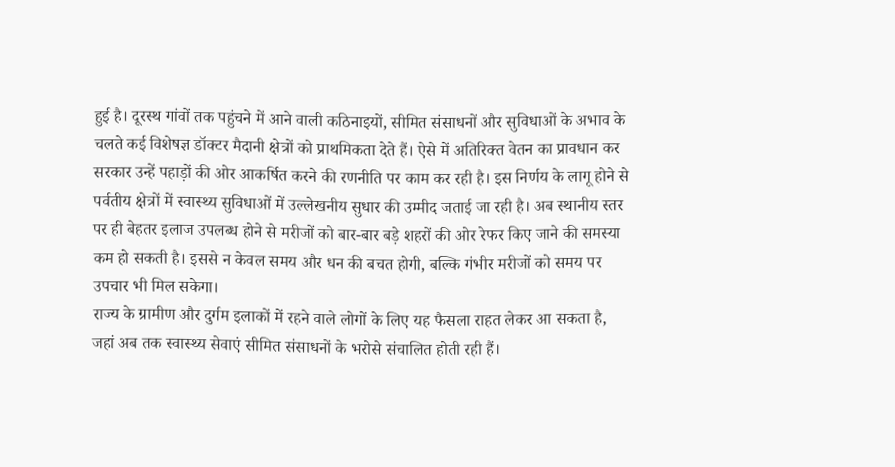हुई है। दूरस्थ गांवों तक पहुंचने में आने वाली कठिनाइयों, सीमित संसाधनों और सुविधाओं के अभाव के चलते कई विशेषज्ञ डॉक्टर मैदानी क्षेत्रों को प्राथमिकता देते हैं। ऐसे में अतिरिक्त वेतन का प्रावधान कर सरकार उन्हें पहाड़ों की ओर आकर्षित करने की रणनीति पर काम कर रही है। इस निर्णय के लागू होने से पर्वतीय क्षेत्रों में स्वास्थ्य सुविधाओं में उल्लेखनीय सुधार की उम्मीद जताई जा रही है। अब स्थानीय स्तर पर ही बेहतर इलाज उपलब्ध होने से मरीजों को बार-बार बड़े शहरों की ओर रेफर किए जाने की समस्या कम हो सकती है। इससे न केवल समय और धन की बचत होगी, बल्कि गंभीर मरीजों को समय पर उपचार भी मिल सकेगा।
राज्य के ग्रामीण और दुर्गम इलाकों में रहने वाले लोगों के लिए यह फैसला राहत लेकर आ सकता है, जहां अब तक स्वास्थ्य सेवाएं सीमित संसाधनों के भरोसे संचालित होती रही हैं।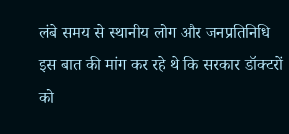लंबे समय से स्थानीय लोग और जनप्रतिनिधि इस बात की मांग कर रहे थे कि सरकार डॉक्टरों को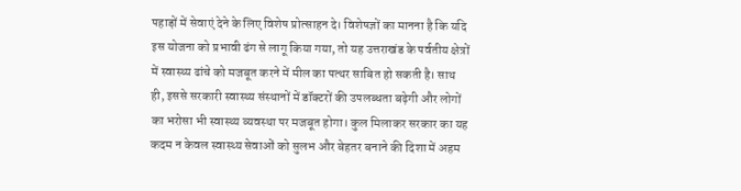पहाड़ों में सेवाएं देने के लिए विशेष प्रोत्साहन दे। विशेषज्ञों का मानना है कि यदि इस योजना को प्रभावी ढंग से लागू किया गया, तो यह उत्तराखंड के पर्वतीय क्षेत्रों में स्वास्थ्य ढांचे को मजबूत करने में मील का पत्थर साबित हो सकती है। साथ ही, इससे सरकारी स्वास्थ्य संस्थानों में डॉक्टरों की उपलब्धता बढ़ेगी और लोगों का भरोसा भी स्वास्थ्य व्यवस्था पर मजबूत होगा। कुल मिलाकर सरकार का यह कदम न केवल स्वास्थ्य सेवाओं को सुलभ और बेहतर बनाने की दिशा में अहम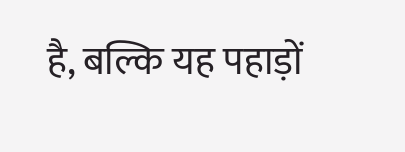है, बल्कि यह पहाड़ों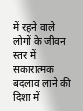में रहने वाले लोगों के जीवन स्तर में सकारात्मक बदलाव लाने की दिशा में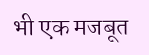भी एक मजबूत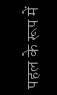पहल के रूप में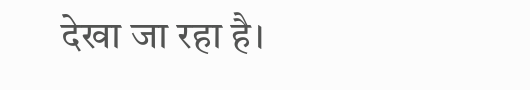देखा जा रहा है।